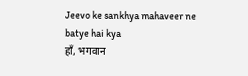Jeevo ke sankhya mahaveer ne batye hai kya
हाँ, भगवान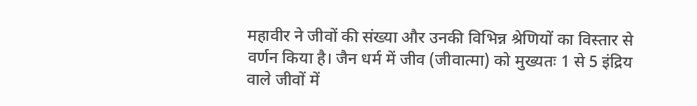महावीर ने जीवों की संख्या और उनकी विभिन्न श्रेणियों का विस्तार से वर्णन किया है। जैन धर्म में जीव (जीवात्मा) को मुख्यतः 1 से 5 इंद्रिय वाले जीवों में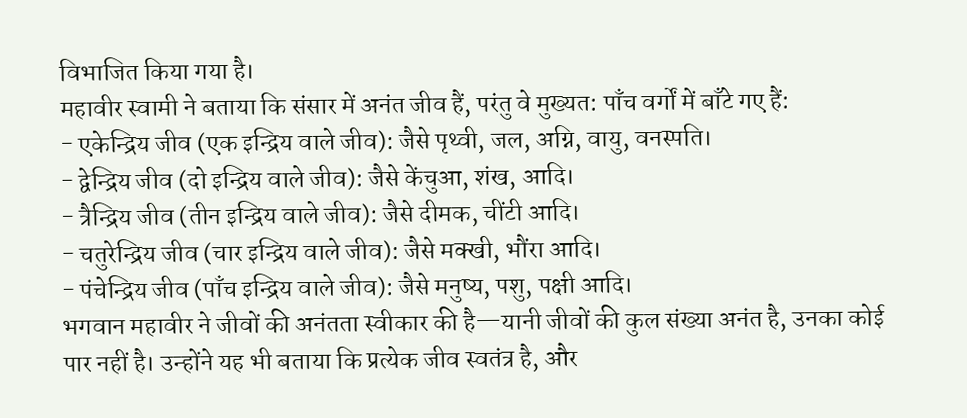विभाजित किया गया है।
महावीर स्वामी ने बताया कि संसार में अनंत जीव हैं, परंतु वे मुख्यत: पाँच वर्गों में बाँटे गए हैं:
- एकेन्द्रिय जीव (एक इन्द्रिय वाले जीव): जैसे पृथ्वी, जल, अग्नि, वायु, वनस्पति।
- द्वेन्द्रिय जीव (दो इन्द्रिय वाले जीव): जैसे केंचुआ, शंख, आदि।
- त्रैन्द्रिय जीव (तीन इन्द्रिय वाले जीव): जैसे दीमक, चींटी आदि।
- चतुरेन्द्रिय जीव (चार इन्द्रिय वाले जीव): जैसे मक्खी, भौंरा आदि।
- पंचेन्द्रिय जीव (पाँच इन्द्रिय वाले जीव): जैसे मनुष्य, पशु, पक्षी आदि।
भगवान महावीर ने जीवों की अनंतता स्वीकार की है—यानी जीवों की कुल संख्या अनंत है, उनका कोई पार नहीं है। उन्होंने यह भी बताया कि प्रत्येक जीव स्वतंत्र है, और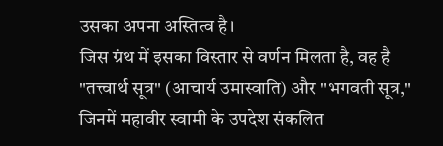उसका अपना अस्तित्व है।
जिस ग्रंथ में इसका विस्तार से वर्णन मिलता है, वह है "तत्त्वार्थ सूत्र" (आचार्य उमास्वाति) और "भगवती सूत्र," जिनमें महावीर स्वामी के उपदेश संकलित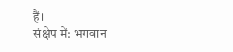हैं।
संक्षेप में: भगवान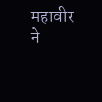महावीर ने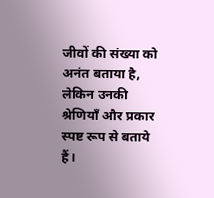जीवों की संख्या को अनंत बताया है, लेकिन उनकी श्रेणियाँ और प्रकार स्पष्ट रूप से बताये हैं।